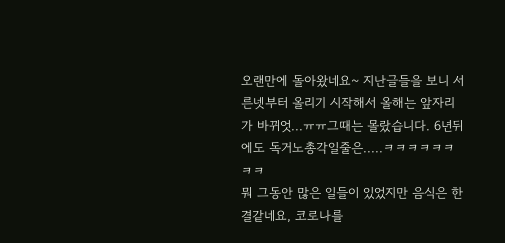오랜만에 돌아왔네요~ 지난글들을 보니 서른넷부터 올리기 시작해서 올해는 앞자리가 바뀌엇...ㅠㅠ그때는 몰랐습니다. 6년뒤에도 독거노총각일줄은.....ㅋㅋㅋㅋㅋㅋㅋㅋ
뭐 그동안 많은 일들이 있었지만 음식은 한결같네요, 코로나를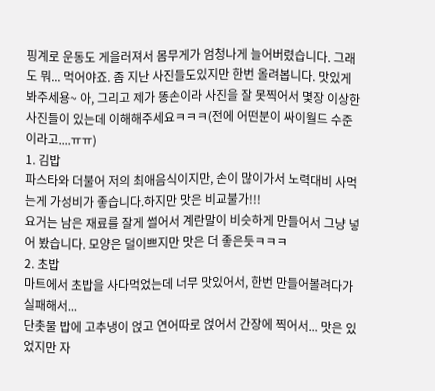핑계로 운동도 게을러져서 몸무게가 엄청나게 늘어버렸습니다. 그래도 뭐... 먹어야죠. 좀 지난 사진들도있지만 한번 올려봅니다. 맛있게 봐주세용~ 아, 그리고 제가 똥손이라 사진을 잘 못찍어서 몇장 이상한사진들이 있는데 이해해주세요ㅋㅋㅋ(전에 어떤분이 싸이월드 수준이라고....ㅠㅠ)
1. 김밥
파스타와 더불어 저의 최애음식이지만, 손이 많이가서 노력대비 사먹는게 가성비가 좋습니다.하지만 맛은 비교불가!!!
요거는 남은 재료를 잘게 썰어서 계란말이 비슷하게 만들어서 그냥 넣어 봤습니다. 모양은 덜이쁘지만 맛은 더 좋은듯ㅋㅋㅋ
2. 초밥
마트에서 초밥을 사다먹었는데 너무 맛있어서, 한번 만들어볼려다가 실패해서...
단촛물 밥에 고추냉이 얹고 연어따로 얹어서 간장에 찍어서... 맛은 있었지만 자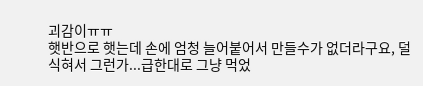괴감이ㅠㅠ
햇반으로 햇는데 손에 엄청 늘어붙어서 만들수가 없더라구요, 덜 식혀서 그런가...급한대로 그냥 먹었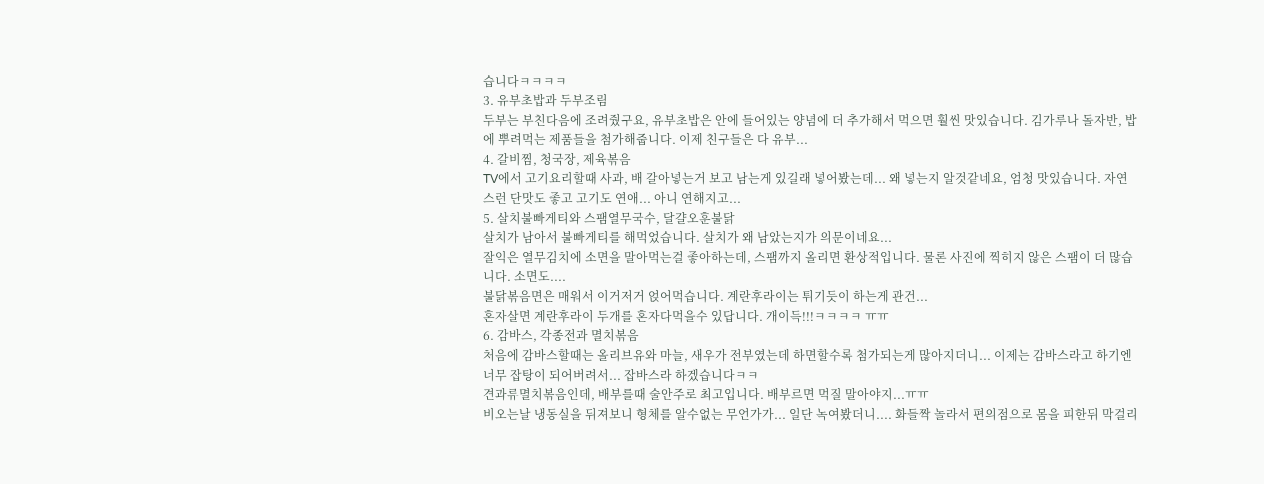습니다ㅋㅋㅋㅋ
3. 유부초밥과 두부조림
두부는 부친다음에 조려줬구요, 유부초밥은 안에 들어있는 양념에 더 추가해서 먹으면 훨씬 맛있습니다. 김가루나 돌자반, 밥에 뿌려먹는 제품들을 첨가해줍니다. 이제 친구들은 다 유부...
4. 갈비찜, 청국장, 제육볶음
TV에서 고기요리할때 사과, 배 갈아넣는거 보고 남는게 있길래 넣어봤는데... 왜 넣는지 알것같네요, 엄청 맛있습니다. 자연스런 단맛도 좋고 고기도 연애... 아니 연해지고...
5. 살치불빠게티와 스팸열무국수, 달걀오훈불닭
살치가 남아서 불빠게티를 해먹었습니다. 살치가 왜 남았는지가 의문이네요...
잘익은 열무김치에 소면을 말아먹는걸 좋아하는데, 스팸까지 올리면 환상적입니다. 물론 사진에 찍히지 않은 스팸이 더 많습니다. 소면도....
불닭볶음면은 매워서 이거저거 얹어먹습니다. 계란후라이는 튀기듯이 하는게 관건...
혼자살면 계란후라이 두개를 혼자다먹을수 있답니다. 개이득!!!ㅋㅋㅋㅋ ㅠㅠ
6. 감바스, 각종전과 멸치볶음
처음에 감바스할때는 올리브유와 마늘, 새우가 전부였는데 하면할수록 첨가되는게 많아지더니... 이제는 감바스라고 하기엔 너무 잡탕이 되어버려서... 잡바스라 하겠습니다ㅋㅋ
견과류멸치볶음인데, 배부를때 술안주로 최고입니다. 배부르면 먹질 말아야지...ㅠㅠ
비오는날 냉동실을 뒤져보니 형체를 알수없는 무언가가... 일단 녹여봤더니.... 화들짝 놀라서 편의점으로 몸을 피한뒤 막걸리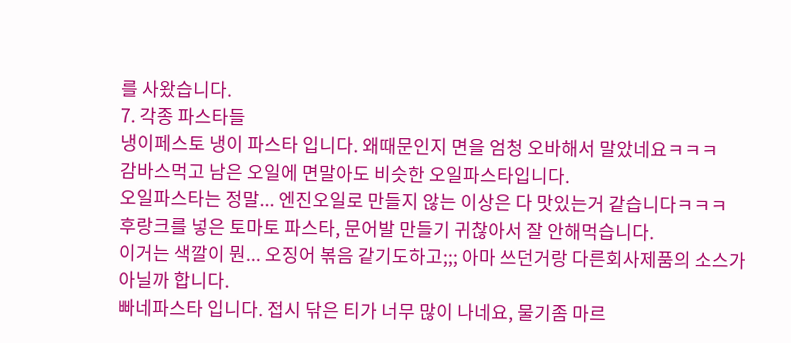를 사왔습니다.
7. 각종 파스타들
냉이페스토 냉이 파스타 입니다. 왜때문인지 면을 엄청 오바해서 말았네요ㅋㅋㅋ
감바스먹고 남은 오일에 면말아도 비슷한 오일파스타입니다.
오일파스타는 정말... 엔진오일로 만들지 않는 이상은 다 맛있는거 같습니다ㅋㅋㅋ
후랑크를 넣은 토마토 파스타, 문어발 만들기 귀찮아서 잘 안해먹습니다.
이거는 색깔이 뭔... 오징어 볶음 같기도하고;;; 아마 쓰던거랑 다른회사제품의 소스가 아닐까 합니다.
빠네파스타 입니다. 접시 닦은 티가 너무 많이 나네요, 물기좀 마르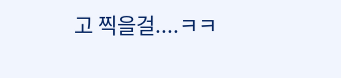고 찍을걸....ㅋㅋ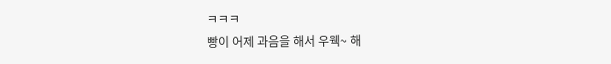ㅋㅋㅋ
빵이 어제 과음을 해서 우웩~ 해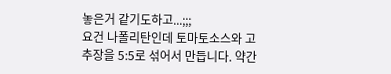놓은거 같기도하고...;;;
요건 나폴리탄인데 토마토소스와 고추장을 5:5로 섞어서 만듭니다. 약간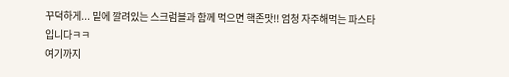꾸덕하게... 밑에 깔려있는 스크럼블과 함께 먹으면 핵존맛!! 엄청 자주해먹는 파스타입니다ㅋㅋ
여기까지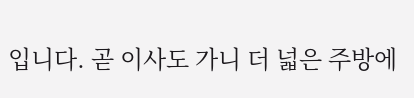입니다. 곧 이사도 가니 더 넓은 주방에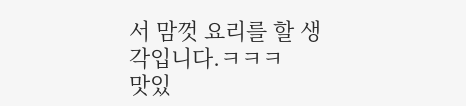서 맘껏 요리를 할 생각입니다.ㅋㅋㅋ
맛있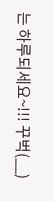는 하루되세요~!!! 꾸벅(__)